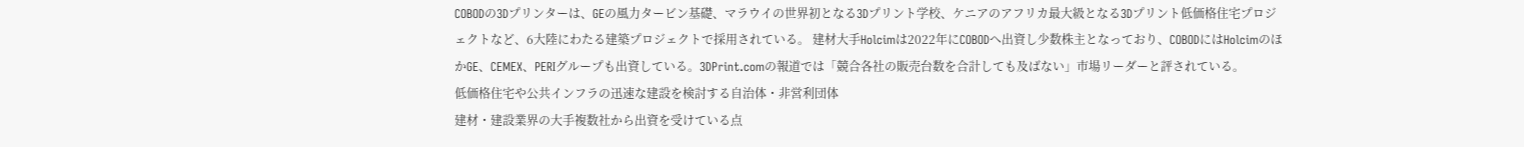COBODの3Dプリンターは、GEの風力タービン基礎、マラウイの世界初となる3Dプリント学校、ケニアのアフリカ最大級となる3Dプリント低価格住宅プロジェクトなど、6大陸にわたる建築プロジェクトで採用されている。 建材大手Holcimは2022年にCOBODへ出資し少数株主となっており、COBODにはHolcimのほかGE、CEMEX、PERIグループも出資している。3DPrint.comの報道では「競合各社の販売台数を合計しても及ばない」市場リーダーと評されている。
低価格住宅や公共インフラの迅速な建設を検討する自治体・非営利団体
建材・建設業界の大手複数社から出資を受けている点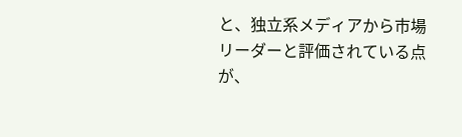と、独立系メディアから市場リーダーと評価されている点が、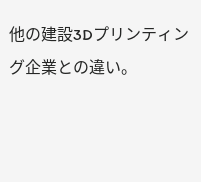他の建設3Dプリンティング企業との違い。